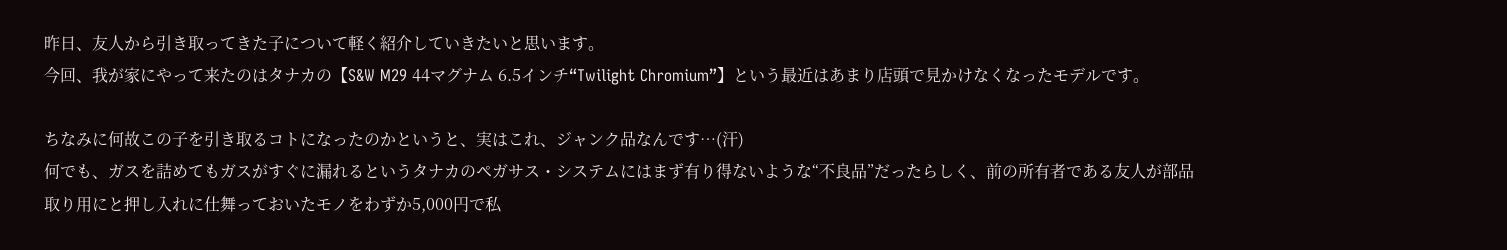昨日、友人から引き取ってきた子について軽く紹介していきたいと思います。
今回、我が家にやって来たのはタナカの【S&W M29 44マグナム 6.5インチ“Twilight Chromium”】という最近はあまり店頭で見かけなくなったモデルです。

ちなみに何故この子を引き取るコトになったのかというと、実はこれ、ジャンク品なんです…(汗)
何でも、ガスを詰めてもガスがすぐに漏れるというタナカのペガサス・システムにはまず有り得ないような“不良品”だったらしく、前の所有者である友人が部品取り用にと押し入れに仕舞っておいたモノをわずか5,000円で私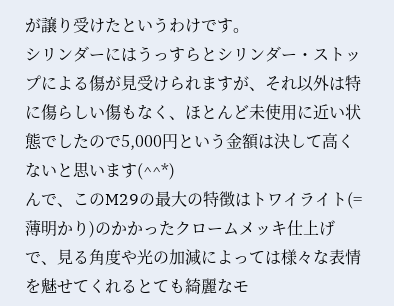が譲り受けたというわけです。
シリンダーにはうっすらとシリンダー・ストップによる傷が見受けられますが、それ以外は特に傷らしい傷もなく、ほとんど未使用に近い状態でしたので5,000円という金額は決して高くないと思います(^^*)
んで、このM29の最大の特徴はトワイライト(=薄明かり)のかかったクロームメッキ仕上げで、見る角度や光の加減によっては様々な表情を魅せてくれるとても綺麗なモ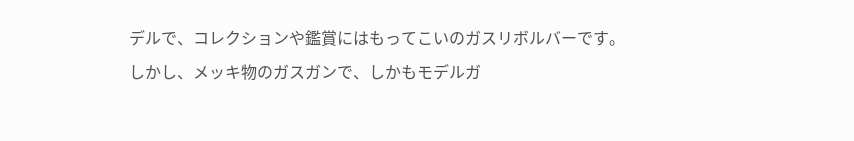デルで、コレクションや鑑賞にはもってこいのガスリボルバーです。
しかし、メッキ物のガスガンで、しかもモデルガ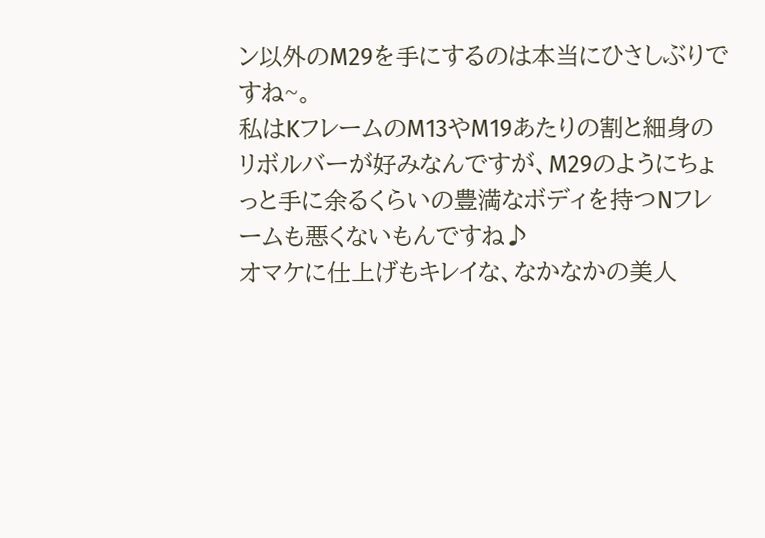ン以外のM29を手にするのは本当にひさしぶりですね~。
私はKフレームのM13やM19あたりの割と細身のリボルバーが好みなんですが、M29のようにちょっと手に余るくらいの豊満なボディを持つNフレームも悪くないもんですね♪
オマケに仕上げもキレイな、なかなかの美人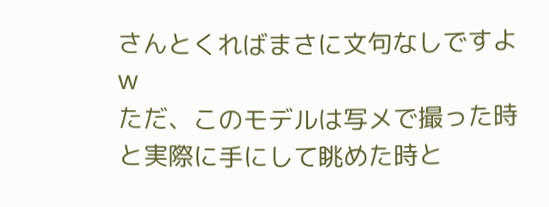さんとくればまさに文句なしですよw
ただ、このモデルは写メで撮った時と実際に手にして眺めた時と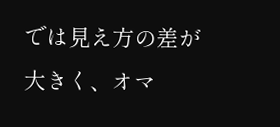では見え方の差が大きく、オマ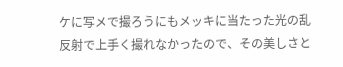ケに写メで撮ろうにもメッキに当たった光の乱反射で上手く撮れなかったので、その美しさと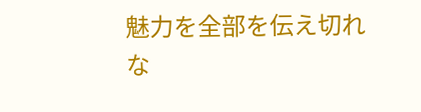魅力を全部を伝え切れな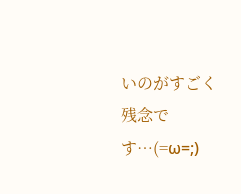いのがすごく残念です…(=ω=;)